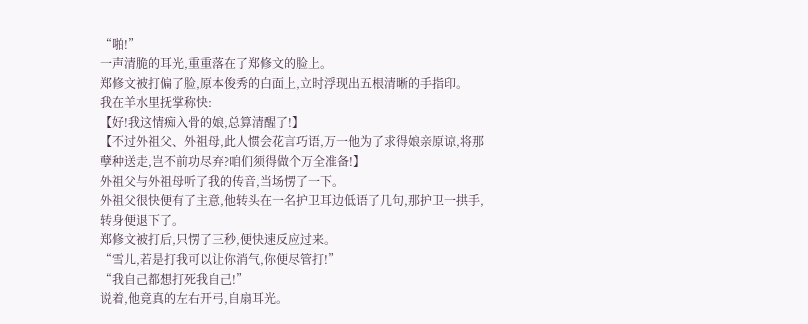“啪!”
一声清脆的耳光,重重落在了郑修文的脸上。
郑修文被打偏了脸,原本俊秀的白面上,立时浮现出五根清晰的手指印。
我在羊水里抚掌称快:
【好!我这情痴入骨的娘,总算清醒了!】
【不过外祖父、外祖母,此人惯会花言巧语,万一他为了求得娘亲原谅,将那孽种送走,岂不前功尽弃?咱们须得做个万全准备!】
外祖父与外祖母听了我的传音,当场愣了一下。
外祖父很快便有了主意,他转头在一名护卫耳边低语了几句,那护卫一拱手,转身便退下了。
郑修文被打后,只愣了三秒,便快速反应过来。
“雪儿,若是打我可以让你消气,你便尽管打!”
“我自己都想打死我自己!”
说着,他竟真的左右开弓,自扇耳光。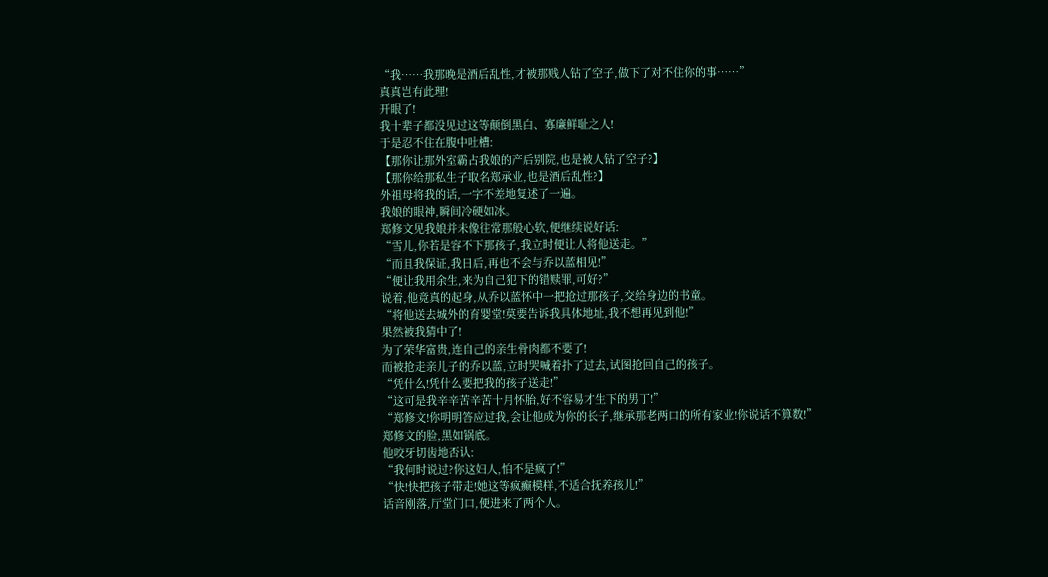“我……我那晚是酒后乱性,才被那贱人钻了空子,做下了对不住你的事……”
真真岂有此理!
开眼了!
我十辈子都没见过这等颠倒黑白、寡廉鲜耻之人!
于是忍不住在腹中吐槽:
【那你让那外室霸占我娘的产后别院,也是被人钻了空子?】
【那你给那私生子取名郑承业,也是酒后乱性?】
外祖母将我的话,一字不差地复述了一遍。
我娘的眼神,瞬间冷硬如冰。
郑修文见我娘并未像往常那般心软,便继续说好话:
“雪儿,你若是容不下那孩子,我立时便让人将他送走。”
“而且我保证,我日后,再也不会与乔以蓝相见!”
“便让我用余生,来为自己犯下的错赎罪,可好?”
说着,他竟真的起身,从乔以蓝怀中一把抢过那孩子,交给身边的书童。
“将他送去城外的育婴堂!莫要告诉我具体地址,我不想再见到他!”
果然被我猜中了!
为了荣华富贵,连自己的亲生骨肉都不要了!
而被抢走亲儿子的乔以蓝,立时哭喊着扑了过去,试图抢回自己的孩子。
“凭什么!凭什么要把我的孩子送走!”
“这可是我辛辛苦辛苦十月怀胎,好不容易才生下的男丁!”
“郑修文!你明明答应过我,会让他成为你的长子,继承那老两口的所有家业!你说话不算数!”
郑修文的脸,黑如锅底。
他咬牙切齿地否认:
“我何时说过?你这妇人,怕不是疯了!”
“快!快把孩子带走!她这等疯癫模样,不适合抚养孩儿!”
话音刚落,厅堂门口,便进来了两个人。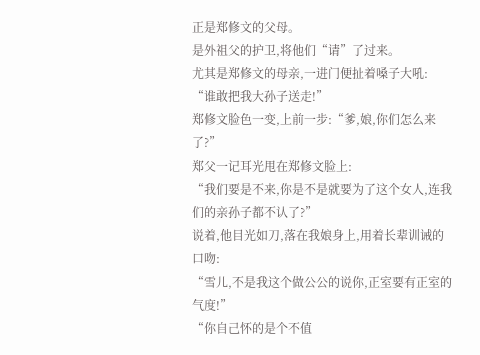正是郑修文的父母。
是外祖父的护卫,将他们“请”了过来。
尤其是郑修文的母亲,一进门便扯着嗓子大吼:
“谁敢把我大孙子送走!”
郑修文脸色一变,上前一步:“爹,娘,你们怎么来了?”
郑父一记耳光甩在郑修文脸上:
“我们要是不来,你是不是就要为了这个女人,连我们的亲孙子都不认了?”
说着,他目光如刀,落在我娘身上,用着长辈训诫的口吻:
“雪儿,不是我这个做公公的说你,正室要有正室的气度!”
“你自己怀的是个不值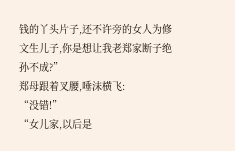钱的丫头片子,还不许旁的女人为修文生儿子,你是想让我老郑家断子绝孙不成?”
郑母跟着叉腰,唾沫横飞:
“没错!”
“女儿家,以后是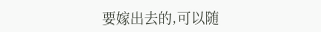要嫁出去的,可以随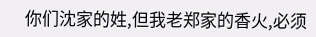你们沈家的姓,但我老郑家的香火,必须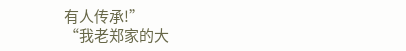有人传承!”
“我老郑家的大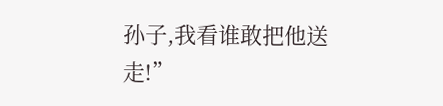孙子,我看谁敢把他送走!”